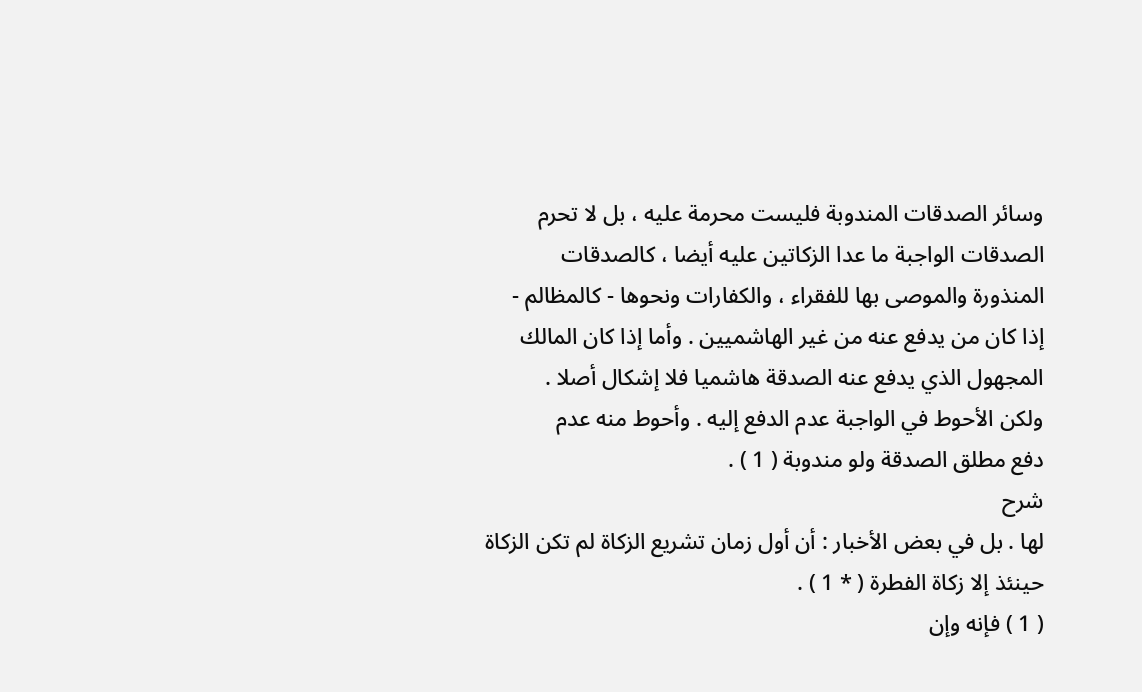وسائر الصدقات المندوبة فليست محرمة عليه ، بل لا تحرم
الصدقات الواجبة ما عدا الزكاتين عليه أيضا ، كالصدقات
المنذورة والموصى بها للفقراء ، والكفارات ونحوها - كالمظالم -
إذا كان من يدفع عنه من غير الهاشميين . وأما إذا كان المالك
المجهول الذي يدفع عنه الصدقة هاشميا فلا إشكال أصلا .
ولكن الأحوط في الواجبة عدم الدفع إليه . وأحوط منه عدم
دفع مطلق الصدقة ولو مندوبة ( 1 ) .
شرح
لها . بل في بعض الأخبار : أن أول زمان تشريع الزكاة لم تكن الزكاة
حينئذ إلا زكاة الفطرة ( * 1 ) .
( 1 ) فإنه وإن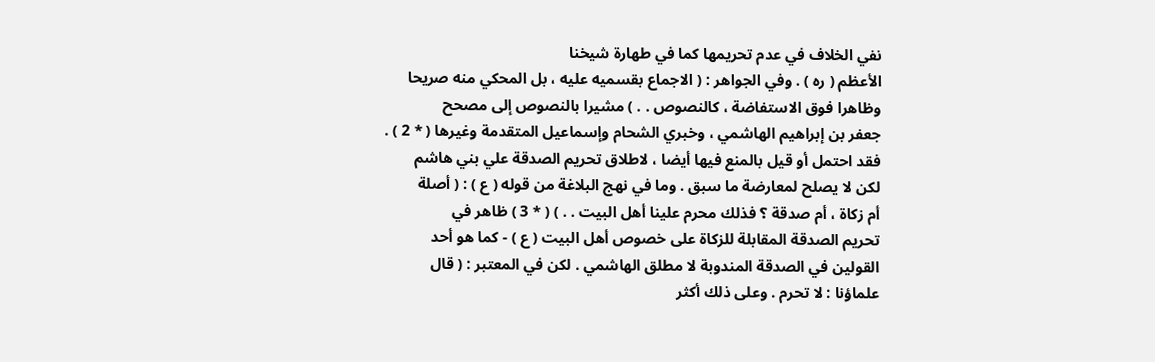نفي الخلاف في عدم تحريمها كما في طهارة شيخنا
الأعظم ( ره ) . وفي الجواهر : ( الاجماع بقسميه عليه ، بل المحكي منه صريحا
وظاهرا فوق الاستفاضة ، كالنصوص . . ) مشيرا بالنصوص إلى مصحح
جعفر بن إبراهيم الهاشمي ، وخبري الشحام وإسماعيل المتقدمة وغيرها ( * 2 ) .
فقد احتمل أو قيل بالمنع فيها أيضا ، لاطلاق تحريم الصدقة علي بني هاشم
لكن لا يصلح لمعارضة ما سبق . وما في نهج البلاغة من قوله ( ع ) : ( أصلة
أم زكاة ، أم صدقة ؟ فذلك محرم علينا أهل البيت . . ) ( * 3 ) ظاهر في
تحريم الصدقة المقابلة للزكاة على خصوص أهل البيت ( ع ) - كما هو أحد
القولين في الصدقة المندوبة لا مطلق الهاشمي . لكن في المعتبر : ( قال
علماؤنا : لا تحرم . وعلى ذلك أكثر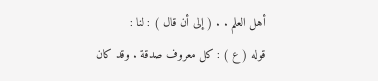أهل العلم . . ( إلى أن قال ) : لنا :
قوله ( ع ) : كل معروف صدقة . وقد كان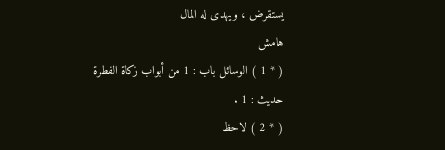يستقرض ، ويهدى له المال
هامش
( * 1 ) الوسائل باب : 1 من أبواب زكاة الفطرة حديث : 1 .
( * 2 ) لاحظ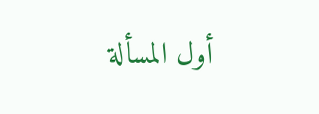أول المسألة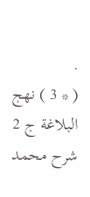.
( * 3 ) نهج البلاغة ج 2 شرح محمد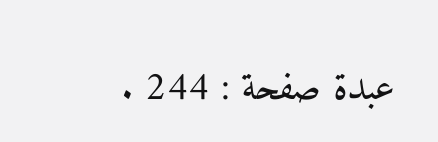عبدة صفحة : 244 .